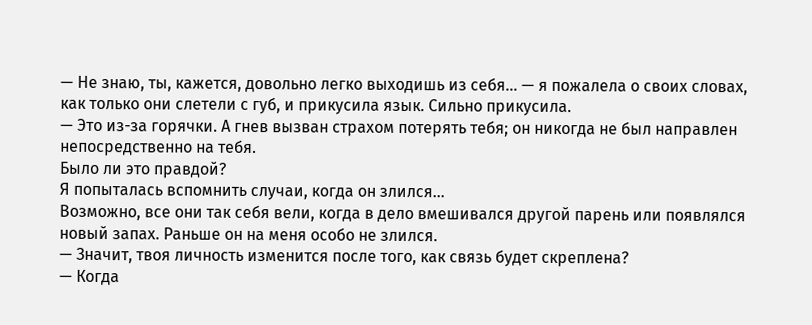— Не знаю, ты, кажется, довольно легко выходишь из себя… — я пожалела о своих словах, как только они слетели с губ, и прикусила язык. Сильно прикусила.
— Это из-за горячки. А гнев вызван страхом потерять тебя; он никогда не был направлен непосредственно на тебя.
Было ли это правдой?
Я попыталась вспомнить случаи, когда он злился…
Возможно, все они так себя вели, когда в дело вмешивался другой парень или появлялся новый запах. Раньше он на меня особо не злился.
— Значит, твоя личность изменится после того, как связь будет скреплена?
— Когда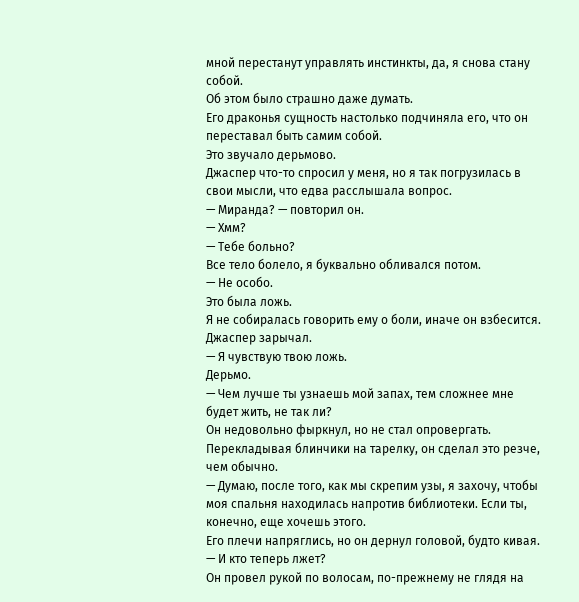мной перестанут управлять инстинкты, да, я снова стану собой.
Об этом было страшно даже думать.
Его драконья сущность настолько подчиняла его, что он переставал быть самим собой.
Это звучало дерьмово.
Джаспер что-то спросил у меня, но я так погрузилась в свои мысли, что едва расслышала вопрос.
— Миранда? — повторил он.
— Хмм?
— Тебе больно?
Все тело болело, я буквально обливался потом.
— Не особо.
Это была ложь.
Я не собиралась говорить ему о боли, иначе он взбесится.
Джаспер зарычал.
— Я чувствую твою ложь.
Дерьмо.
— Чем лучше ты узнаешь мой запах, тем сложнее мне будет жить, не так ли?
Он недовольно фыркнул, но не стал опровергать.
Перекладывая блинчики на тарелку, он сделал это резче, чем обычно.
— Думаю, после того, как мы скрепим узы, я захочу, чтобы моя спальня находилась напротив библиотеки. Если ты, конечно, еще хочешь этого.
Его плечи напряглись, но он дернул головой, будто кивая.
— И кто теперь лжет?
Он провел рукой по волосам, по-прежнему не глядя на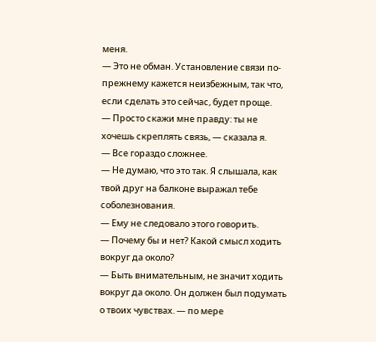меня.
— Это не обман. Установление связи по-прежнему кажется неизбежным, так что, если сделать это сейчас, будет проще.
— Просто скажи мне правду: ты не хочешь скреплять связь, — сказала я.
— Все гораздо сложнее.
— Не думаю, что это так. Я слышала, как твой друг на балконе выражал тебе соболезнования.
— Ему не следовало этого говорить.
— Почему бы и нет? Какой смысл ходить вокруг да около?
— Быть внимательным, не значит ходить вокруг да около. Он должен был подумать о твоих чувствах. — по мере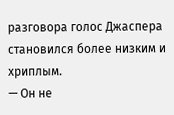разговора голос Джаспера становился более низким и хриплым.
— Он не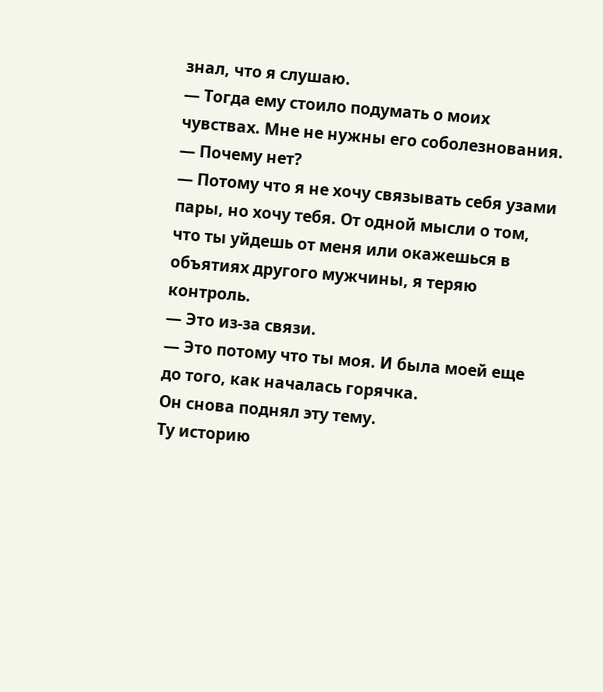знал, что я слушаю.
— Тогда ему стоило подумать о моих чувствах. Мне не нужны его соболезнования.
— Почему нет?
— Потому что я не хочу связывать себя узами пары, но хочу тебя. От одной мысли о том, что ты уйдешь от меня или окажешься в объятиях другого мужчины, я теряю контроль.
— Это из-за связи.
— Это потому что ты моя. И была моей еще до того, как началась горячка.
Он снова поднял эту тему.
Ту историю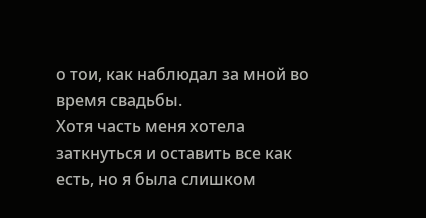о тои, как наблюдал за мной во время свадьбы.
Хотя часть меня хотела заткнуться и оставить все как есть, но я была слишком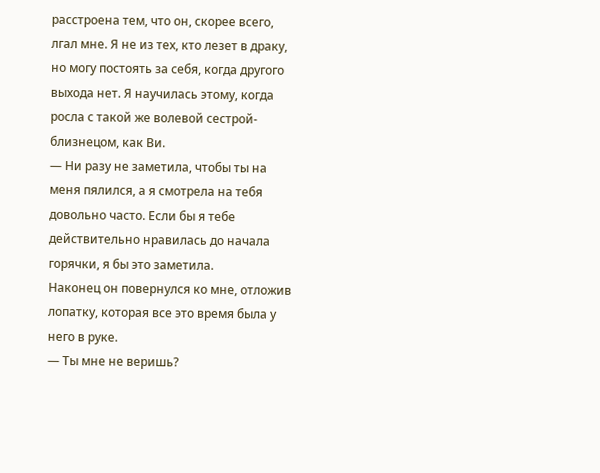расстроена тем, что он, скорее всего, лгал мне. Я не из тех, кто лезет в драку, но могу постоять за себя, когда другого выхода нет. Я научилась этому, когда росла с такой же волевой сестрой-близнецом, как Ви.
— Ни разу не заметила, чтобы ты на меня пялился, а я смотрела на тебя довольно часто. Если бы я тебе действительно нравилась до начала горячки, я бы это заметила.
Наконец он повернулся ко мне, отложив лопатку, которая все это время была у него в руке.
— Ты мне не веришь?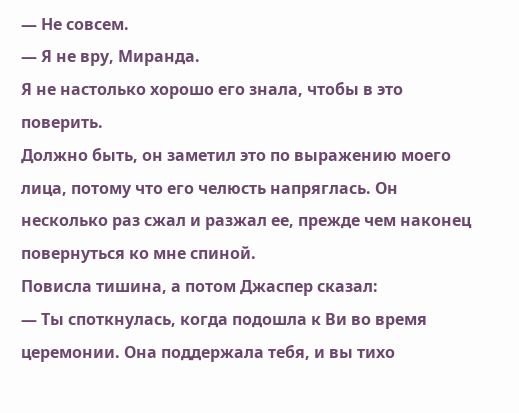— Не совсем.
— Я не вру, Миранда.
Я не настолько хорошо его знала, чтобы в это поверить.
Должно быть, он заметил это по выражению моего лица, потому что его челюсть напряглась. Он несколько раз сжал и разжал ее, прежде чем наконец повернуться ко мне спиной.
Повисла тишина, а потом Джаспер сказал:
— Ты споткнулась, когда подошла к Ви во время церемонии. Она поддержала тебя, и вы тихо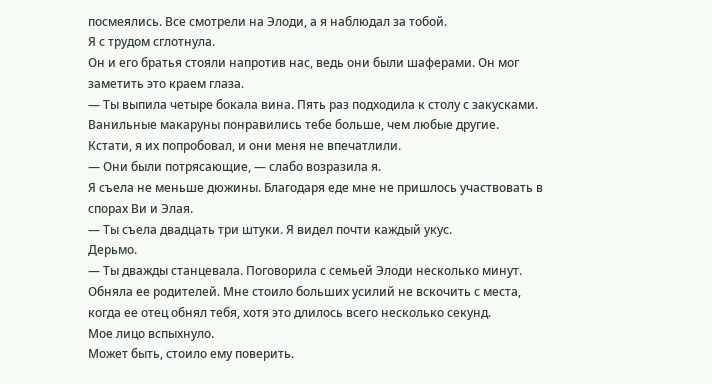посмеялись. Все смотрели на Элоди, а я наблюдал за тобой.
Я с трудом сглотнула.
Он и его братья стояли напротив нас, ведь они были шаферами. Он мог заметить это краем глаза.
— Ты выпила четыре бокала вина. Пять раз подходила к столу с закусками. Ванильные макаруны понравились тебе больше, чем любые другие. Кстати, я их попробовал, и они меня не впечатлили.
— Они были потрясающие, — слабо возразила я.
Я съела не меньше дюжины. Благодаря еде мне не пришлось участвовать в спорах Ви и Элая.
— Ты съела двадцать три штуки. Я видел почти каждый укус.
Дерьмо.
— Ты дважды станцевала. Поговорила с семьей Элоди несколько минут. Обняла ее родителей. Мне стоило больших усилий не вскочить с места, когда ее отец обнял тебя, хотя это длилось всего несколько секунд.
Мое лицо вспыхнуло.
Может быть, стоило ему поверить.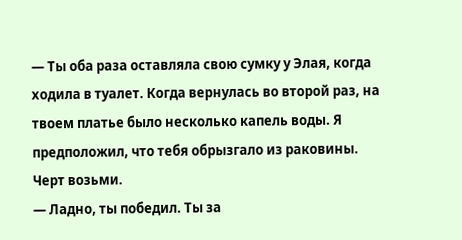— Ты оба раза оставляла свою сумку у Элая, когда ходила в туалет. Когда вернулась во второй раз, на твоем платье было несколько капель воды. Я предположил, что тебя обрызгало из раковины.
Черт возьми.
— Ладно, ты победил. Ты за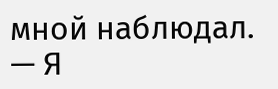мной наблюдал.
— Я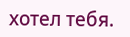хотел тебя.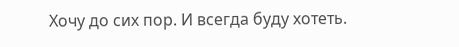Хочу до сих пор. И всегда буду хотеть.